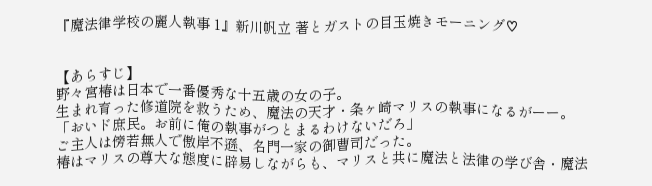『魔法律学校の麗人執事 1』新川帆立 著とガストの目玉焼きモーニング♡


【あらすじ】
野々宮椿は日本で一番優秀な十五歳の女の子。
生まれ育った修道院を救うため、魔法の天才・条ヶ崎マリスの執事になるがーー。
「おいド庶民。お前に俺の執事がつとまるわけないだろ」
ご主人は傍若無人で傲岸不遜、名門一家の御曹司だった。
椿はマリスの尊大な態度に辟易しながらも、マリスと共に魔法と法律の学び舎・魔法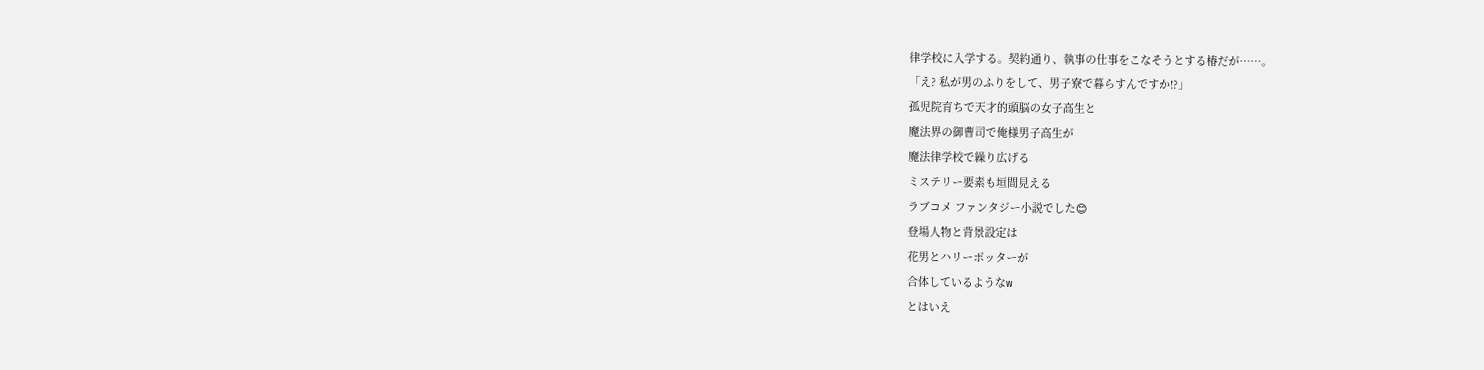律学校に入学する。契約通り、執事の仕事をこなそうとする椿だが……。
「え? 私が男のふりをして、男子寮で暮らすんですか!?」
孤児院育ちで天才的頭脳の女子高生と
魔法界の御曹司で俺様男子高生が
魔法律学校で繰り広げる
ミステリー要素も垣間見える
ラブコメ ファンタジー小説でした😊
登場人物と背景設定は
花男とハリーポッターが
合体しているようなw
とはいえ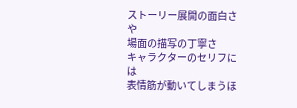ストーリー展開の面白さや
場面の描写の丁寧さ
キャラクターのセリフには
表情筋が動いてしまうほ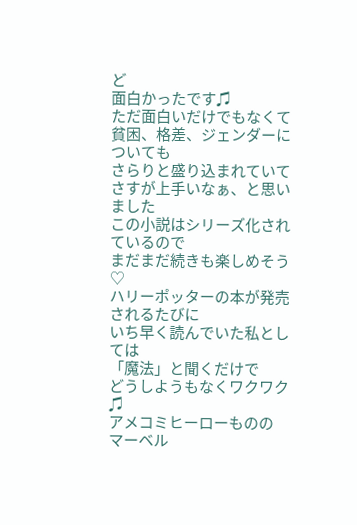ど
面白かったです♫
ただ面白いだけでもなくて
貧困、格差、ジェンダーについても
さらりと盛り込まれていて
さすが上手いなぁ、と思いました
この小説はシリーズ化されているので
まだまだ続きも楽しめそう♡
ハリーポッターの本が発売されるたびに
いち早く読んでいた私としては
「魔法」と聞くだけで
どうしようもなくワクワク♫
アメコミヒーローものの
マーベル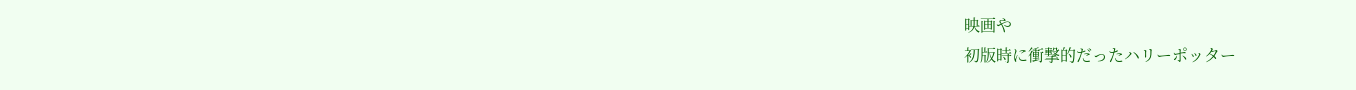映画や
初版時に衝撃的だったハリーポッター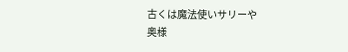古くは魔法使いサリーや
奥様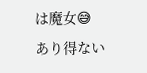は魔女😅
あり得ない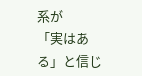系が
「実はある」と信じ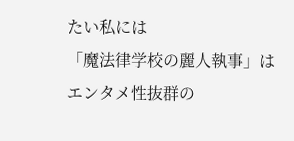たい私には
「魔法律学校の麗人執事」は
エンタメ性抜群の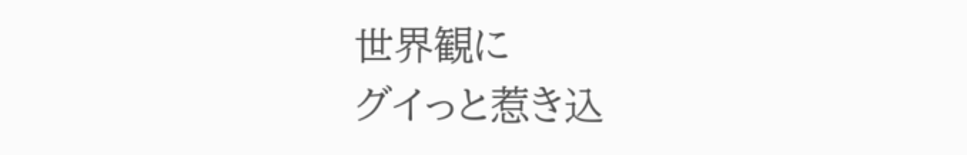世界観に
グイっと惹き込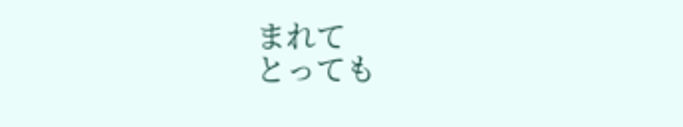まれて
とっても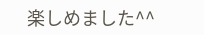楽しめました^^